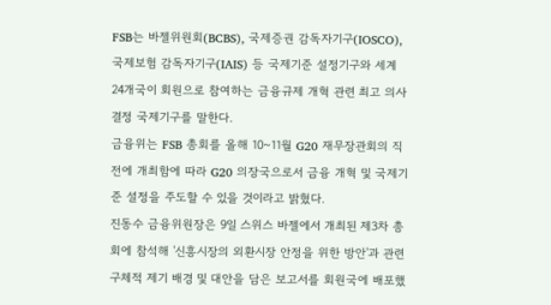FSB는 바젤위원회(BCBS), 국제증권 감독자기구(IOSCO), 국제보험 감독자기구(IAIS) 등 국제기준 설정기구와 세계 24개국이 회원으로 참여하는 금융규제 개혁 관련 최고 의사결정 국제기구를 말한다.
금융위는 FSB 총회를 올해 10~11월 G20 재무장관회의 직전에 개최함에 따라 G20 의장국으로서 금융 개혁 및 국제기준 설정을 주도할 수 있을 것이라고 밝혔다.
진동수 금융위원장은 9일 스위스 바젤에서 개최된 제3차 총회에 참석해 '신흥시장의 외환시장 안정을 위한 방안'과 관련 구체적 제기 배경 및 대안을 담은 보고서를 회원국에 배포했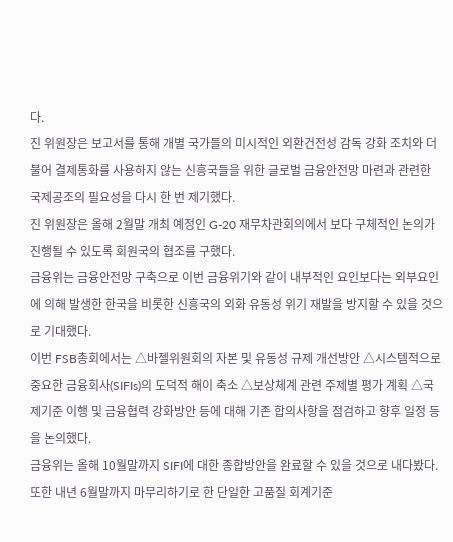다.
진 위원장은 보고서를 통해 개별 국가들의 미시적인 외환건전성 감독 강화 조치와 더불어 결제통화를 사용하지 않는 신흥국들을 위한 글로벌 금융안전망 마련과 관련한 국제공조의 필요성을 다시 한 번 제기했다.
진 위원장은 올해 2월말 개최 예정인 G-20 재무차관회의에서 보다 구체적인 논의가 진행될 수 있도록 회원국의 협조를 구했다.
금융위는 금융안전망 구축으로 이번 금융위기와 같이 내부적인 요인보다는 외부요인에 의해 발생한 한국을 비롯한 신흥국의 외화 유동성 위기 재발을 방지할 수 있을 것으로 기대했다.
이번 FSB총회에서는 △바젤위원회의 자본 및 유동성 규제 개선방안 △시스템적으로 중요한 금융회사(SIFIs)의 도덕적 해이 축소 △보상체계 관련 주제별 평가 계획 △국제기준 이행 및 금융협력 강화방안 등에 대해 기존 합의사항을 점검하고 향후 일정 등을 논의했다.
금융위는 올해 10월말까지 SIFI에 대한 종합방안을 완료할 수 있을 것으로 내다봤다.
또한 내년 6월말까지 마무리하기로 한 단일한 고품질 회계기준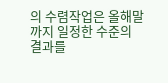의 수렴작업은 올해말까지 일정한 수준의 결과를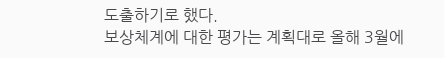도출하기로 했다.
보상체계에 대한 평가는 계획대로 올해 3월에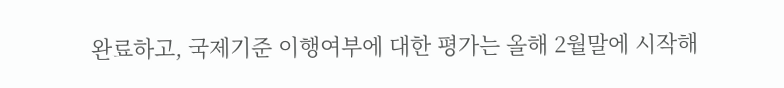완료하고, 국제기준 이행여부에 대한 평가는 올해 2월말에 시작해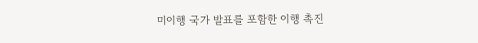미이행 국가 발표를 포함한 이행 촉진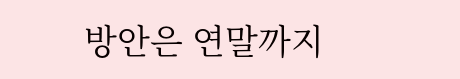방안은 연말까지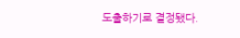도출하기로 결정됐다.